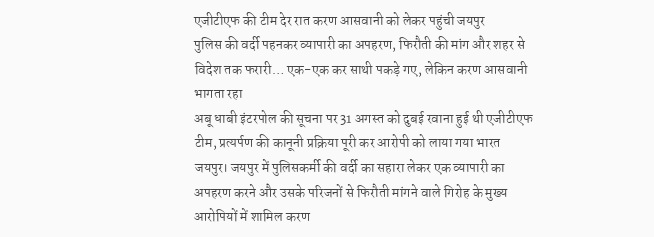एजीटीएफ की टीम देर रात करण आसवानी को लेकर पहुंची जयपुर
पुलिस की वर्दी पहनकर व्यापारी का अपहरण, फिरौती की मांग और शहर से विदेश तक फरारी… एक-एक कर साथी पकड़े गए, लेकिन करण आसवानी भागता रहा
अबू धाबी इंटरपोल की सूचना पर 31 अगस्त को दुबई रवाना हुई थी एजीटीएफ टीम, प्रत्यर्पण की कानूनी प्रक्रिया पूरी कर आरोपी को लाया गया भारत
जयपुर। जयपुर में पुलिसकर्मी की वर्दी का सहारा लेकर एक व्यापारी का अपहरण करने और उसके परिजनों से फिरौती मांगने वाले गिरोह के मुख्य आरोपियों में शामिल करण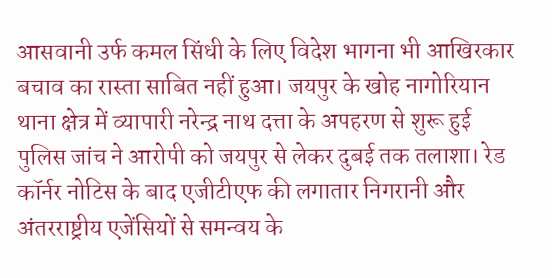आसवानी उर्फ कमल सिंधी के लिए विदेश भागना भी आखिरकार बचाव का रास्ता साबित नहीं हुआ। जयपुर के खोह नागोरियान थाना क्षेत्र में व्यापारी नरेन्द्र नाथ दत्ता के अपहरण से शुरू हुई पुलिस जांच ने आरोपी को जयपुर से लेकर दुबई तक तलाशा। रेड कॉर्नर नोटिस के बाद एजीटीएफ की लगातार निगरानी और अंतरराष्ट्रीय एजेंसियों से समन्वय के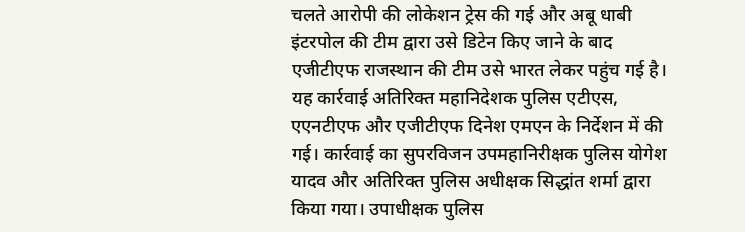चलते आरोपी की लोकेशन ट्रेस की गई और अबू धाबी इंटरपोल की टीम द्वारा उसे डिटेन किए जाने के बाद एजीटीएफ राजस्थान की टीम उसे भारत लेकर पहुंच गई है।
यह कार्रवाई अतिरिक्त महानिदेशक पुलिस एटीएस, एएनटीएफ और एजीटीएफ दिनेश एमएन के निर्देशन में की गई। कार्रवाई का सुपरविजन उपमहानिरीक्षक पुलिस योगेश यादव और अतिरिक्त पुलिस अधीक्षक सिद्धांत शर्मा द्वारा किया गया। उपाधीक्षक पुलिस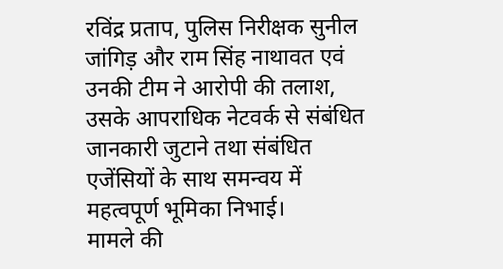रविंद्र प्रताप, पुलिस निरीक्षक सुनील जांगिड़ और राम सिंह नाथावत एवं उनकी टीम ने आरोपी की तलाश, उसके आपराधिक नेटवर्क से संबंधित जानकारी जुटाने तथा संबंधित एजेंसियों के साथ समन्वय में महत्वपूर्ण भूमिका निभाई।
मामले की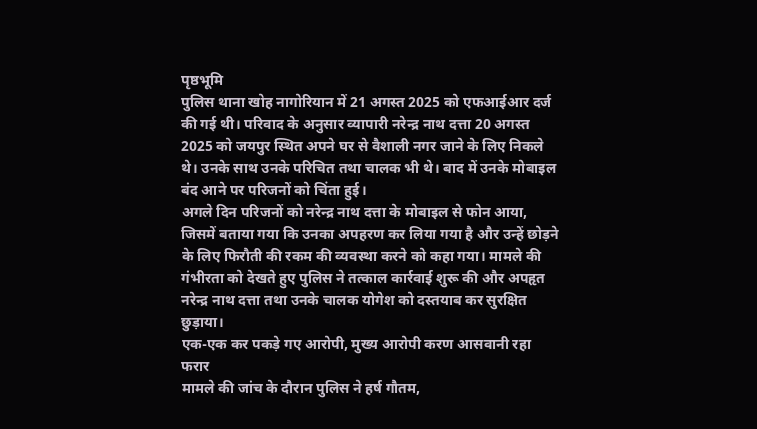पृष्ठभूमि
पुलिस थाना खोह नागोरियान में 21 अगस्त 2025 को एफआईआर दर्ज की गई थी। परिवाद के अनुसार व्यापारी नरेन्द्र नाथ दत्ता 20 अगस्त 2025 को जयपुर स्थित अपने घर से वैशाली नगर जाने के लिए निकले थे। उनके साथ उनके परिचित तथा चालक भी थे। बाद में उनके मोबाइल बंद आने पर परिजनों को चिंता हुई।
अगले दिन परिजनों को नरेन्द्र नाथ दत्ता के मोबाइल से फोन आया, जिसमें बताया गया कि उनका अपहरण कर लिया गया है और उन्हें छोड़ने के लिए फिरौती की रकम की व्यवस्था करने को कहा गया। मामले की गंभीरता को देखते हुए पुलिस ने तत्काल कार्रवाई शुरू की और अपहृत नरेन्द्र नाथ दत्ता तथा उनके चालक योगेश को दस्तयाब कर सुरक्षित छुड़ाया।
एक-एक कर पकड़े गए आरोपी, मुख्य आरोपी करण आसवानी रहा फरार
मामले की जांच के दौरान पुलिस ने हर्ष गौतम,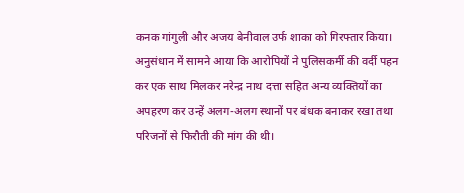कनक गांगुली और अजय बेनीवाल उर्फ शाका को गिरफ्तार किया। अनुसंधान में सामने आया कि आरोपियों ने पुलिसकर्मी की वर्दी पहन कर एक साथ मिलकर नरेन्द्र नाथ दत्ता सहित अन्य व्यक्तियों का अपहरण कर उन्हें अलग-अलग स्थानों पर बंधक बनाकर रखा तथा परिजनों से फिरौती की मांग की थी।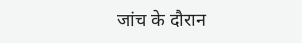जांच के दौरान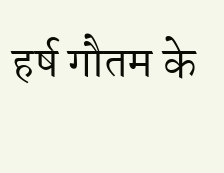हर्ष गौतम के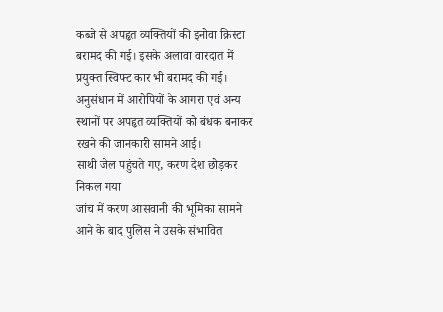कब्जे से अपहृत व्यक्तियों की इनोवा क्रिस्टा बरामद की गई। इसके अलावा वारदात में प्रयुक्त स्विफ्ट कार भी बरामद की गई। अनुसंधान में आरोपियों के आगरा एवं अन्य स्थानों पर अपहृत व्यक्तियों को बंधक बनाकर रखने की जानकारी सामने आई।
साथी जेल पहुंचते गए, करण देश छोड़कर निकल गया
जांच में करण आसवानी की भूमिका सामने आने के बाद पुलिस ने उसके संभावित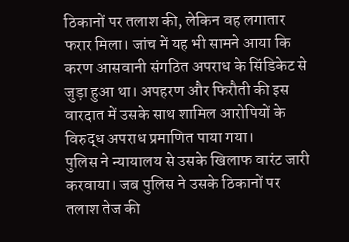ठिकानों पर तलाश की, लेकिन वह लगातार फरार मिला। जांच में यह भी सामने आया कि करण आसवानी संगठित अपराध के सिंडिकेट से जुड़ा हुआ था। अपहरण और फिरौती की इस वारदात में उसके साथ शामिल आरोपियों के विरुद्ध अपराध प्रमाणित पाया गया।
पुलिस ने न्यायालय से उसके खिलाफ वारंट जारी करवाया। जब पुलिस ने उसके ठिकानों पर तलाश तेज की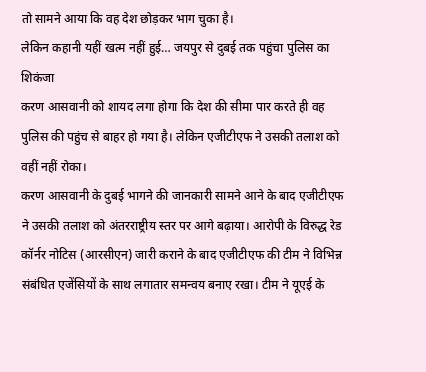तो सामने आया कि वह देश छोड़कर भाग चुका है।
लेकिन कहानी यहीं खत्म नहीं हुई… जयपुर से दुबई तक पहुंचा पुलिस का शिकंजा
करण आसवानी को शायद लगा होगा कि देश की सीमा पार करते ही वह पुलिस की पहुंच से बाहर हो गया है। लेकिन एजीटीएफ ने उसकी तलाश को वहीं नहीं रोका।
करण आसवानी के दुबई भागने की जानकारी सामने आने के बाद एजीटीएफ ने उसकी तलाश को अंतरराष्ट्रीय स्तर पर आगे बढ़ाया। आरोपी के विरुद्ध रेड कॉर्नर नोटिस (आरसीएन) जारी कराने के बाद एजीटीएफ की टीम ने विभिन्न संबंधित एजेंसियों के साथ लगातार समन्वय बनाए रखा। टीम ने यूएई के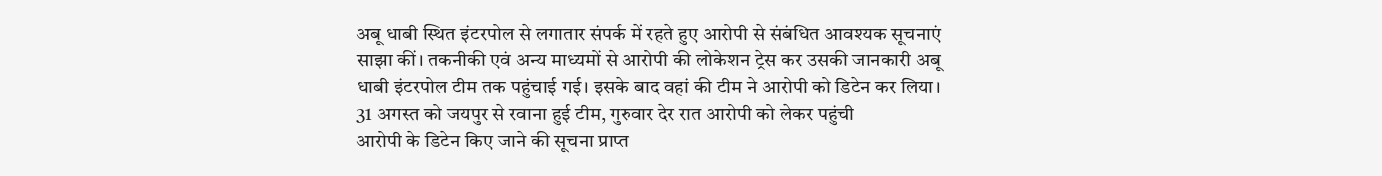अबू धाबी स्थित इंटरपोल से लगातार संपर्क में रहते हुए आरोपी से संबंधित आवश्यक सूचनाएं साझा कीं। तकनीकी एवं अन्य माध्यमों से आरोपी की लोकेशन ट्रेस कर उसकी जानकारी अबू धाबी इंटरपोल टीम तक पहुंचाई गई। इसके बाद वहां की टीम ने आरोपी को डिटेन कर लिया।
31 अगस्त को जयपुर से रवाना हुई टीम, गुरुवार देर रात आरोपी को लेकर पहुंची
आरोपी के डिटेन किए जाने की सूचना प्राप्त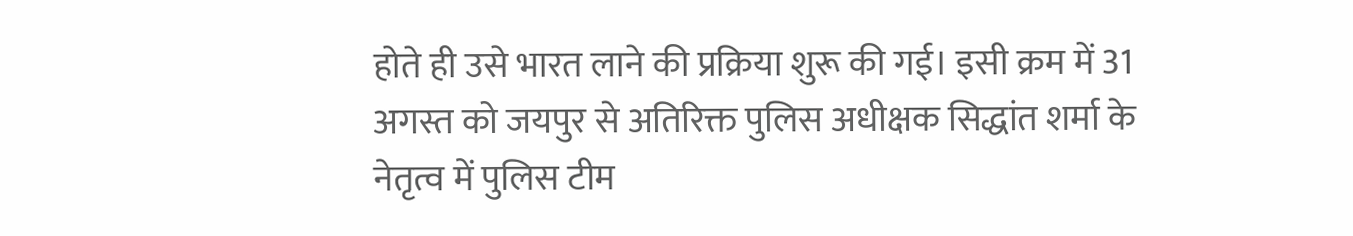होते ही उसे भारत लाने की प्रक्रिया शुरू की गई। इसी क्रम में 31 अगस्त को जयपुर से अतिरिक्त पुलिस अधीक्षक सिद्धांत शर्मा के नेतृत्व में पुलिस टीम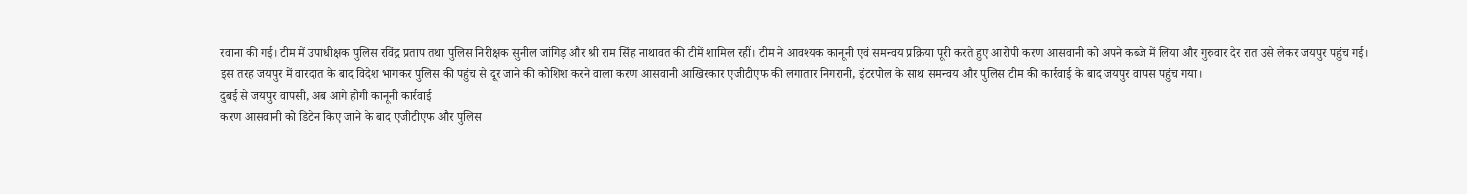रवाना की गई। टीम में उपाधीक्षक पुलिस रविंद्र प्रताप तथा पुलिस निरीक्षक सुनील जांगिड़ और श्री राम सिंह नाथावत की टीमें शामिल रहीं। टीम ने आवश्यक कानूनी एवं समन्वय प्रक्रिया पूरी करते हुए आरोपी करण आसवानी को अपने कब्जे में लिया और गुरुवार देर रात उसे लेकर जयपुर पहुंच गई।
इस तरह जयपुर में वारदात के बाद विदेश भागकर पुलिस की पहुंच से दूर जाने की कोशिश करने वाला करण आसवानी आखिरकार एजीटीएफ की लगातार निगरानी, इंटरपोल के साथ समन्वय और पुलिस टीम की कार्रवाई के बाद जयपुर वापस पहुंच गया।
दुबई से जयपुर वापसी, अब आगे होगी कानूनी कार्रवाई
करण आसवानी को डिटेन किए जाने के बाद एजीटीएफ और पुलिस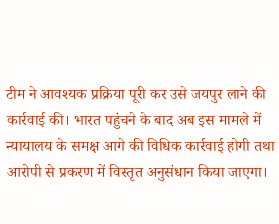टीम ने आवश्यक प्रक्रिया पूरी कर उसे जयपुर लाने की कार्रवाई की। भारत पहुंचने के बाद अब इस मामले में न्यायालय के समक्ष आगे की विधिक कार्रवाई होगी तथा आरोपी से प्रकरण में विस्तृत अनुसंधान किया जाएगा।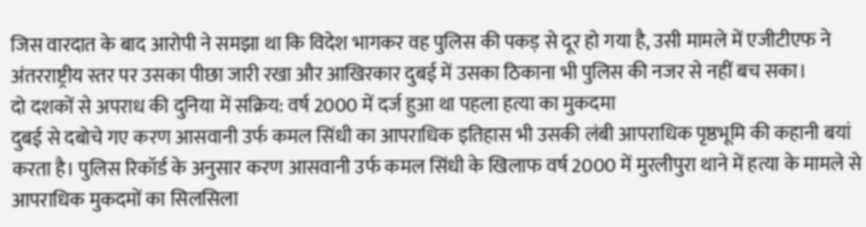जिस वारदात के बाद आरोपी ने समझा था कि विदेश भागकर वह पुलिस की पकड़ से दूर हो गया है, उसी मामले में एजीटीएफ ने अंतरराष्ट्रीय स्तर पर उसका पीछा जारी रखा और आखिरकार दुबई में उसका ठिकाना भी पुलिस की नजर से नहीं बच सका।
दो दशकों से अपराध की दुनिया में सक्रिय: वर्ष 2000 में दर्ज हुआ था पहला हत्या का मुकदमा
दुबई से दबोचे गए करण आसवानी उर्फ कमल सिंधी का आपराधिक इतिहास भी उसकी लंबी आपराधिक पृष्ठभूमि की कहानी बयां करता है। पुलिस रिकॉर्ड के अनुसार करण आसवानी उर्फ कमल सिंधी के खिलाफ वर्ष 2000 में मुरलीपुरा थाने में हत्या के मामले से आपराधिक मुकदमों का सिलसिला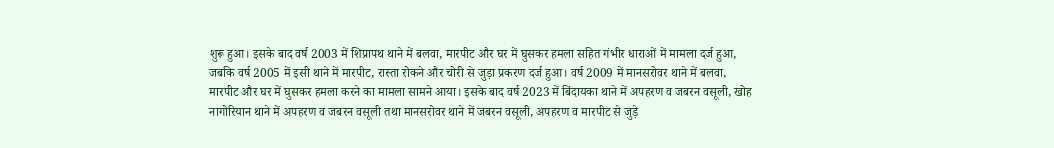शुरू हुआ। इसके बाद वर्ष 2003 में शिप्रापथ थाने में बलवा, मारपीट और घर में घुसकर हमला सहित गंभीर धाराओं में मामला दर्ज हुआ, जबकि वर्ष 2005 में इसी थाने में मारपीट, रास्ता रोकने और चोरी से जुड़ा प्रकरण दर्ज हुआ। वर्ष 2009 में मानसरोवर थाने में बलवा, मारपीट और घर में घुसकर हमला करने का मामला सामने आया। इसके बाद वर्ष 2023 में बिंदायका थाने में अपहरण व जबरन वसूली, खोह नागोरियान थाने में अपहरण व जबरन वसूली तथा मानसरोवर थाने में जबरन वसूली, अपहरण व मारपीट से जुड़े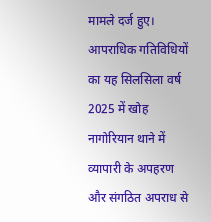मामले दर्ज हुए। आपराधिक गतिविधियों का यह सिलसिला वर्ष 2025 में खोह नागोरियान थाने में व्यापारी के अपहरण और संगठित अपराध से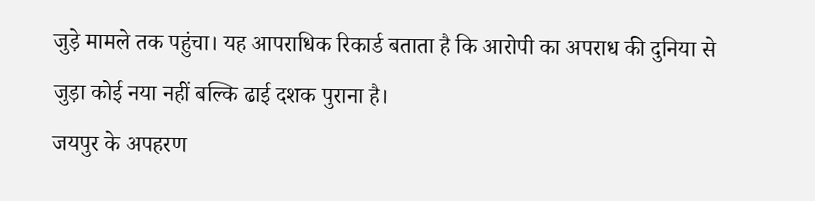जुड़े मामले तक पहुंचा। यह आपराधिक रिकार्ड बताता है कि आरोपी का अपराध की दुनिया से जुड़ा कोई नया नहीं बल्कि ढाई दशक पुराना है।
जयपुर के अपहरण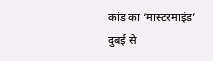कांड का ‘मास्टरमाइंड’ दुबई से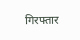गिरफ्तार